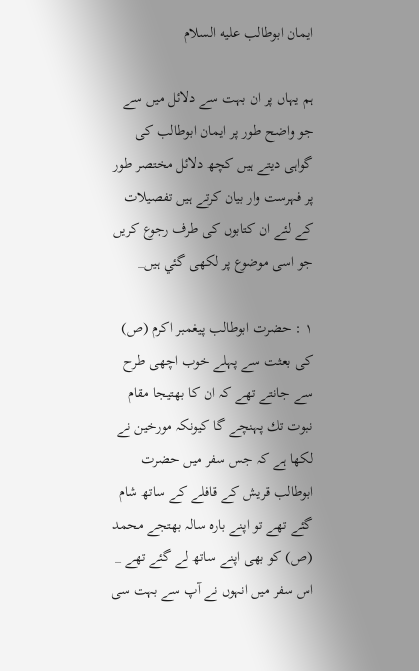ایمان ابوطالب علیه السلام

ہم يہاں پر ان بہت سے دلائل ميں سے جو واضح طور پر ايمان ابوطالب كى گواہى ديتے ہيں كچھ دلائل مختصر طور پر فہرست وار بيان كرتے ہيں تفصيلات كے لئے ان كتابوں كى طرف رجوع كريں جو اسى موضوع پر لكھى گئي ہيں_

۱ : حضرت ابوطالب پيغمبر اكرم (ص) كى بعثت سے پہلے خوب اچھى طرح سے جانتے تھے كہ ان كا بھتيجا مقام نبوت تك پہنچے گا كيونكہ مورخين نے لكھا ہے كہ جس سفر ميں حضرت ابوطالب قريش كے قافلے كے ساتھ شام گئے تھے تو اپنے بارہ سالہ بھتجے محمد (ص) كو بھى اپنے ساتھ لے گئے تھے _ اس سفر ميں انہوں نے آپ سے بہت سى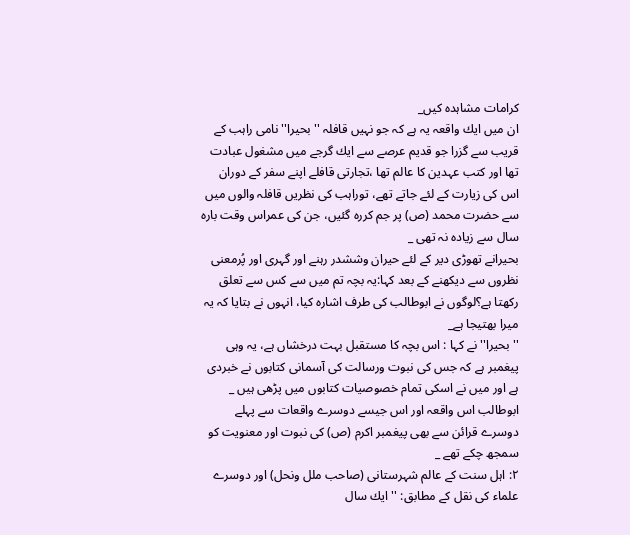كرامات مشاہدہ كيں_
ان ميں ايك واقعہ يہ ہے كہ جو نہيں قافلہ ''بحيرا''نامى راہب كے قريب سے گزرا جو قديم عرصے سے ايك گرجے ميں مشغول عبادت تھا اور كتب عہدين كا عالم تھا ،تجارتى قافلے اپنے سفر كے دوران اس كى زيارت كے لئے جاتے تھے، توراہب كى نظريں قافلہ والوں ميں سے حضرت محمد (ص) پر جم كررہ گئيں، جن كى عمراس وقت بارہ سال سے زيادہ نہ تھى _
بحيرانے تھوڑى دير كے لئے حيران وششدر رہنے اور گہرى اور پُرمعنى نظروں سے ديكھنے كے بعد كہا:يہ بچہ تم ميں سے كس سے تعلق ركھتا ہے؟لوگوں نے ابوطالب كى طرف اشارہ كيا، انہوں نے بتايا كہ يہ ميرا بھتيجا ہے_
'' بحيرا'' نے كہا : اس بچہ كا مستقبل بہت درخشاں ہے، يہ وہى پيغمبر ہے كہ جس كى نبوت ورسالت كى آسمانى كتابوں نے خبردى ہے اور ميں نے اسكى تمام خصوصيات كتابوں ميں پڑھى ہيں _
ابوطالب اس واقعہ اور اس جيسے دوسرے واقعات سے پہلے دوسرے قرائن سے بھى پيغمبر اكرم (ص) كى نبوت اور معنويت كو سمجھ چكے تھے _
۲: اہل سنت كے عالم شہرستانى (صاحب ملل ونحل) اور دوسرے علماء كى نقل كے مطابق: ''ايك سال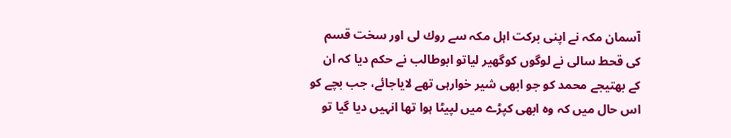آسمان مكہ نے اپنى بركت اہل مكہ سے روك لى اور سخت قسم كى قحط سالى نے لوگوں كوگھير لياتو ابوطالب نے حكم ديا كہ ان كے بھتيجے محمد كو جو ابھى شير خوارہى تھے لاياجائے، جب بچے كو اس حال ميں كہ وہ ابھى كپڑے ميں لپيٹا ہوا تھا انہيں ديا گيا تو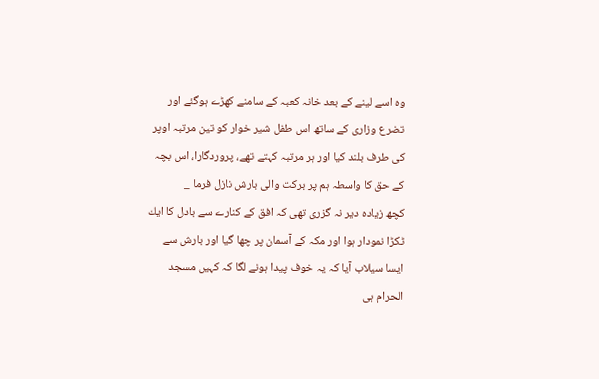وہ اسے لينے كے بعد خانہ كعبہ كے سامنے كھڑے ہوگئے اور تضرع وزارى كے ساتھ اس طفل شير خوار كو تين مرتبہ اوپر كى طرف بلند كيا اور ہر مرتبہ كہتے تھے، پروردگارا، اس بچہ كے حق كا واسطہ ہم پر بركت والى بارش نازل فرما _
كچھ زيادہ دير نہ گزرى تھى كہ افق كے كنارے سے بادل كا ايك ٹكڑا نمودار ہوا اور مكہ كے آسمان پر چھا گيا اور بارش سے ايسا سيلاب آيا كہ يہ خوف پيدا ہونے لگا كہ كہيں مسجد الحرام ہى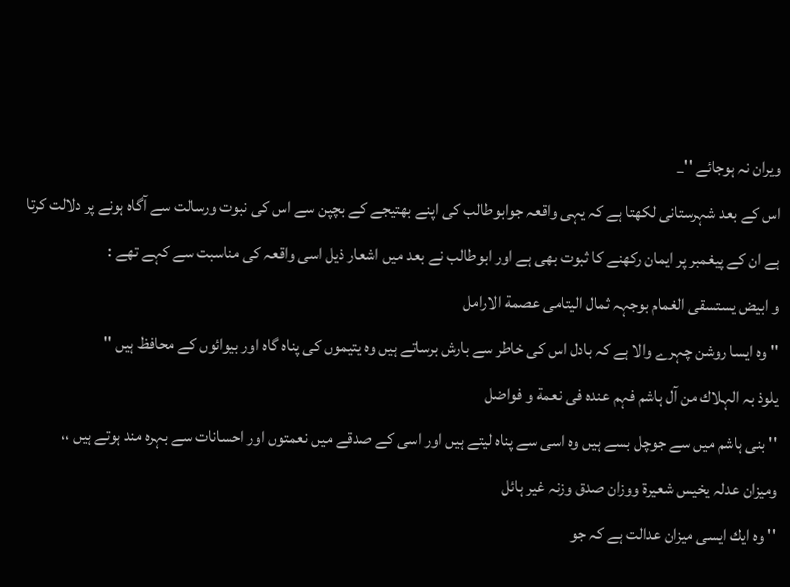ويران نہ ہوجائے ''_
اس كے بعد شہرستانى لكھتا ہے كہ يہى واقعہ جوابوطالب كى اپنے بھتيجے كے بچپن سے اس كى نبوت ورسالت سے آگاہ ہونے پر دلالت كرتا ہے ان كے پيغمبر پر ايمان ركھنے كا ثبوت بھى ہے اور ابوطالب نے بعد ميں اشعار ذيل اسى واقعہ كى مناسبت سے كہے تھے :
و ابيض يستسقى الغمام بوجہہ ثمال اليتامى عصمة الارامل
'' وہ ايسا روشن چہرے والا ہے كہ بادل اس كى خاطر سے بارش برساتے ہيں وہ يتيموں كى پناہ گاہ اور بيوائوں كے محافظ ہيں ''
يلوذ بہ الہلاك من آل ہاشم فہم عندہ فى نعمة و فواضل
'' بنى ہاشم ميں سے جوچل بسے ہيں وہ اسى سے پناہ ليتے ہيں اور اسى كے صدقے ميں نعمتوں اور احسانات سے بہرہ مند ہوتے ہيں ،،
وميزان عدلہ يخيس شعيرة ووزان صدق وزنہ غير ہائل
'' وہ ايك ايسى ميزان عدالت ہے كہ جو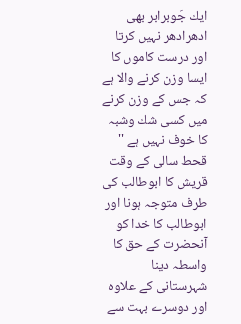ايك جَوبرابر بھى ادھرادھر نہيں كرتا اور درست كاموں كا ايسا وزن كرنے والا ہے كہ جس كے وزن كرنے ميں كسى شك وشبہ كا خوف نہيں ہے ''
قحط سالى كے وقت قريش كا ابوطالب كى طرف متوجہ ہونا اور ابوطالب كا خدا كو آنحضرت كے حق كا واسطہ دينا شہرستانى كے علاوہ اور دوسرے بہت سے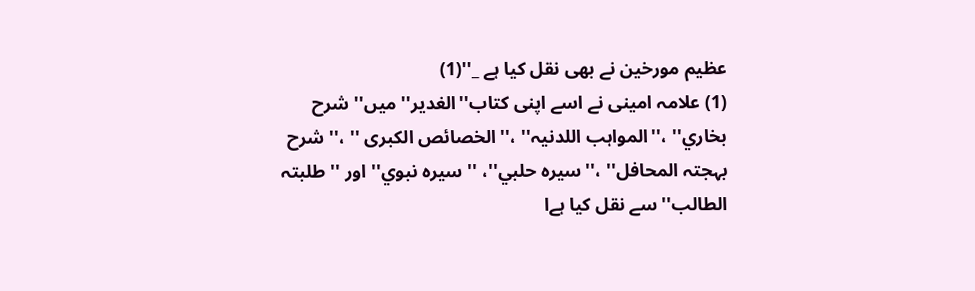عظيم مورخين نے بھى نقل كيا ہے _''(1)
(1) علامہ امينى نے اسے اپنى كتاب''الغدير'' ميں'' شرح بخاري'' ،''المواہب اللدنيہ'' ،'' الخصائص الكبرى '' ،'' شرح بہجتہ المحافل'' ،''سيرہ حلبي''، '' سيرہ نبوي'' اور '' طلبتہ الطالب'' سے نقل كيا ہےا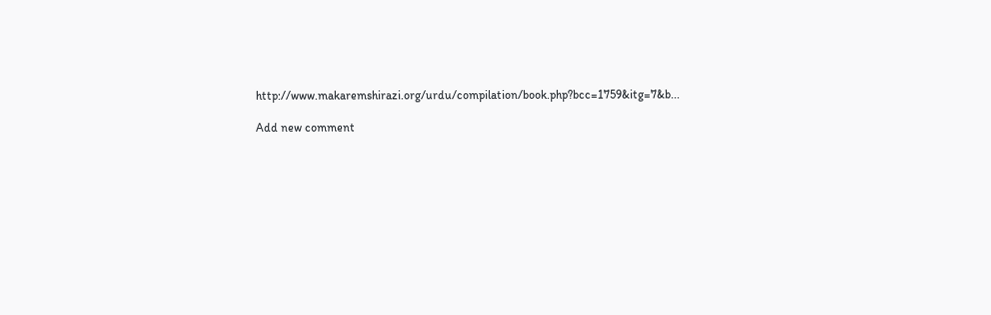http://www.makaremshirazi.org/urdu/compilation/book.php?bcc=1759&itg=7&b...

Add new comment